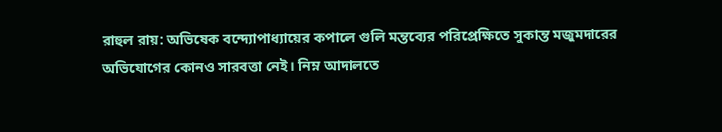রাহুল রায়: অভিষেক বন্দ্যোপাধ্যায়ের কপালে গুলি মন্তব্যের পরিপ্রেক্ষিতে সুকান্ত মজুমদারের অভিযোগের কোনও সারবত্তা নেই। নিম্ন আদালতে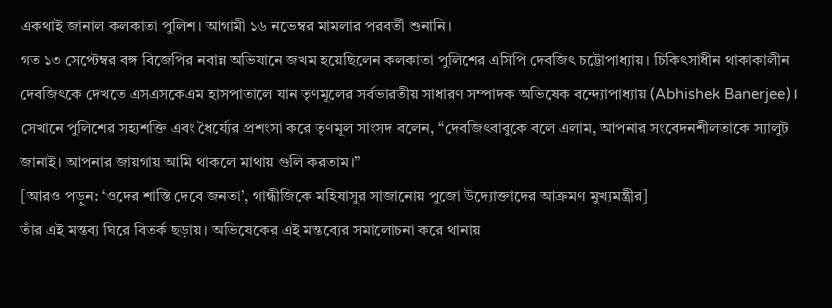একথাই জানাল কলকাতা পুলিশ। আগামী ১৬ নভেম্বর মামলার পরবর্তী শুনানি।
গত ১৩ সেপ্টেম্বর বঙ্গ বিজেপির নবান্ন অভিযানে জখম হয়েছিলেন কলকাতা পুলিশের এসিপি দেবজিৎ চট্টোপাধ্যায়। চিকিৎসাধীন থাকাকালীন দেবজিৎকে দেখতে এসএসকেএম হাসপাতালে যান তৃণমূলের সর্বভারতীয় সাধারণ সম্পাদক অভিষেক বন্দ্যোপাধ্যায় (Abhishek Banerjee)। সেখানে পুলিশের সহ্যশক্তি এবং ধৈর্য্যের প্রশংসা করে তৃণমূল সাংসদ বলেন, “দেবজিৎবাবুকে বলে এলাম, আপনার সংবেদনশীলতাকে স্যালুট জানাই। আপনার জায়গায় আমি থাকলে মাথায় গুলি করতাম।”
[আরও পড়ুন: ‘ওদের শাস্তি দেবে জনতা’, গান্ধীজিকে মহিষাসুর সাজানোয় পুজো উদ্যোক্তাদের আক্রমণ মুখ্যমন্ত্রীর]
তাঁর এই মন্তব্য ঘিরে বিতর্ক ছড়ায়। অভিষেকের এই মন্তব্যের সমালোচনা করে থানায়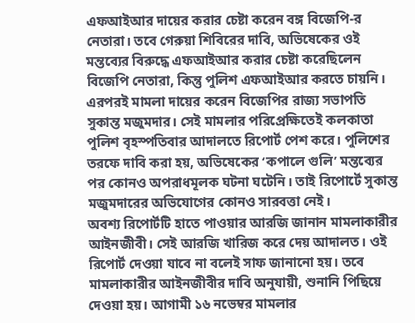এফআইআর দায়ের করার চেষ্টা করেন বঙ্গ বিজেপি-র নেতারা। তবে গেরুয়া শিবিরের দাবি, অভিষেকের ওই মন্তব্যের বিরুদ্ধে এফআইআর করার চেষ্টা করেছিলেন বিজেপি নেতারা, কিন্তু পুলিশ এফআইআর করতে চায়নি। এরপরই মামলা দায়ের করেন বিজেপির রাজ্য সভাপতি সুকান্ত মজুমদার। সেই মামলার পরিপ্রেক্ষিতেই কলকাতা পুলিশ বৃহস্পতিবার আদালতে রিপোর্ট পেশ করে। পুলিশের তরফে দাবি করা হয়, অভিষেকের ‘কপালে গুলি’ মন্তব্যের পর কোনও অপরাধমূলক ঘটনা ঘটেনি। তাই রিপোর্টে সুকান্ত মজুমদারের অভিযোগের কোনও সারবত্তা নেই।
অবশ্য রিপোর্টটি হাতে পাওয়ার আরজি জানান মামলাকারীর আইনজীবী। সেই আরজি খারিজ করে দেয় আদালত। ওই রিপোর্ট দেওয়া যাবে না বলেই সাফ জানানো হয়। তবে মামলাকারীর আইনজীবীর দাবি অনুযায়ী, শুনানি পিছিয়ে দেওয়া হয়। আগামী ১৬ নভেম্বর মামলার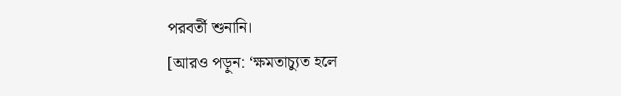পরবর্তী শুনানি।
[আরও পড়ুন: ‘ক্ষমতাচ্যুত হলে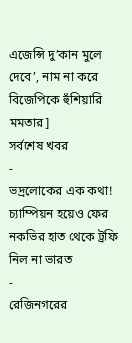এজেন্সি দু’কান মুলে দেবে’, নাম না করে বিজেপিকে হুঁশিয়ারি মমতার]
সর্বশেষ খবর
-
ভদ্রলোকের এক কথা! চ্যাম্পিয়ন হয়েও ফের নকভির হাত থেকে ট্রফি নিল না ভারত
-
রেজিনগরের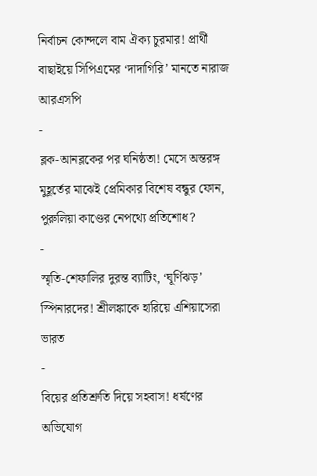নির্বাচন কোন্দলে বাম ঐক্য চুরমার! প্রার্থী বাছাইয়ে সিপিএমের ‘দাদাগিরি’ মানতে নারাজ আরএসপি
-
ব্লক-আনব্লকের পর ঘনিষ্ঠতা! মেসে অন্তরঙ্গ মুহূর্তের মাঝেই প্রেমিকার বিশেষ বন্ধুর ফোন, পুরুলিয়া কাণ্ডের নেপথ্যে প্রতিশোধ?
-
স্মৃতি-শেফালির দুরন্ত ব্যাটিং, ‘ঘূর্ণিঝড়’ স্পিনারদের! শ্রীলঙ্কাকে হারিয়ে এশিয়াসেরা ভারত
-
বিয়ের প্রতিশ্রুতি দিয়ে সহবাস! ধর্ষণের অভিযোগ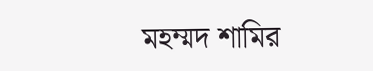মহম্মদ শামির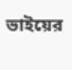ভাইয়ের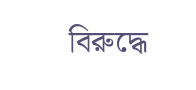বিরুদ্ধে